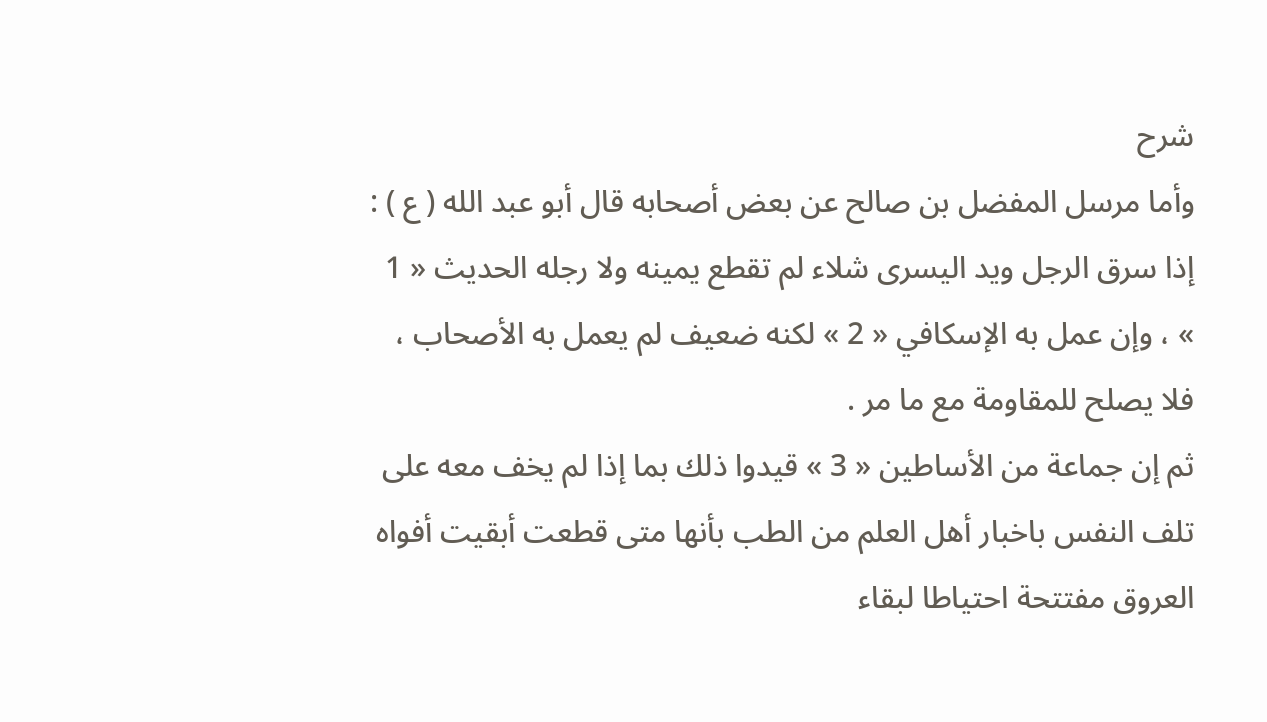شرح
وأما مرسل المفضل بن صالح عن بعض أصحابه قال أبو عبد الله ( ع ) : إذا سرق الرجل ويد اليسرى شلاء لم تقطع يمينه ولا رجله الحديث « 1 » ، وإن عمل به الإسكافي « 2 » لكنه ضعيف لم يعمل به الأصحاب ، فلا يصلح للمقاومة مع ما مر .
ثم إن جماعة من الأساطين « 3 » قيدوا ذلك بما إذا لم يخف معه على تلف النفس باخبار أهل العلم من الطب بأنها متى قطعت أبقيت أفواه العروق مفتتحة احتياطا لبقاء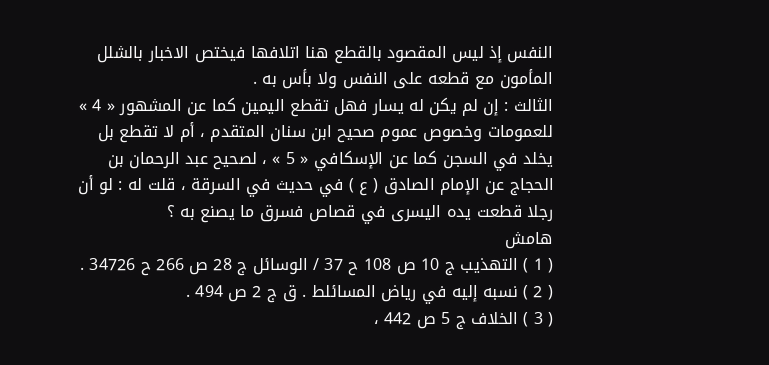النفس إذ ليس المقصود بالقطع هنا اتلافها فيختص الاخبار بالشلل المأمون مع قطعه على النفس ولا بأس به .
الثالث : إن لم يكن له يسار فهل تقطع اليمين كما عن المشهور « 4 » للعمومات وخصوص عموم صحيح ابن سنان المتقدم ، أم لا تقطع بل يخلد في السجن كما عن الإسكافي « 5 » ، لصحيح عبد الرحمان بن الحجاج عن الإمام الصادق ( ع ) في حديث في السرقة ، قلت له : لو أن رجلا قطعت يده اليسرى في قصاص فسرق ما يصنع به ؟
هامش
( 1 ) التهذيب ج 10 ص 108 ح 37 / الوسائل ج 28 ص 266 ح 34726 .
( 2 ) نسبه إليه في رياض المسائلط . ق ج 2 ص 494 .
( 3 ) الخلاف ج 5 ص 442 ،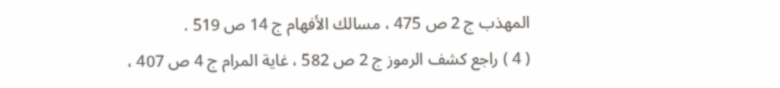المهذب ج 2 ص 475 ، مسالك الأفهام ج 14 ص 519 .
( 4 ) راجع كشف الرموز ج 2 ص 582 ، غاية المرام ج 4 ص 407 ،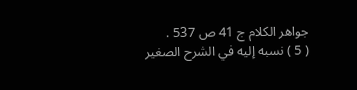جواهر الكلام ج 41 ص 537 .
( 5 ) نسبه إليه في الشرح الصغير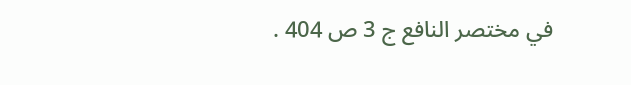في مختصر النافع ج 3 ص 404 .